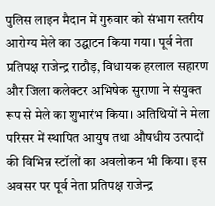पुलिस लाइन मैदान में गुरुवार को संभाग स्तरीय आरोग्य मेले का उद्घाटन किया गया। पूर्व नेता प्रतिपक्ष राजेन्द्र राठौड़, विधायक हरलाल सहारण और जिला कलेक्टर अभिषेक सुराणा ने संयुक्त रूप से मेले का शुभारंभ किया। अतिथियों ने मेला परिसर में स्थापित आयुष तथा औषधीय उत्पादों की विभिन्न स्टॉलों का अवलोकन भी किया। इस अवसर पर पूर्व नेता प्रतिपक्ष राजेन्द्र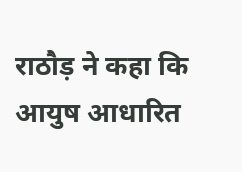राठौड़ ने कहा कि आयुष आधारित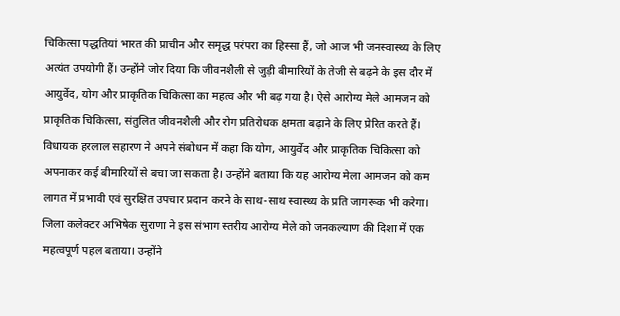चिकित्सा पद्धतियां भारत की प्राचीन और समृद्ध परंपरा का हिस्सा हैं, जो आज भी जनस्वास्थ्य के लिए अत्यंत उपयोगी हैं। उन्होंने जोर दिया कि जीवनशैली से जुड़ी बीमारियों के तेजी से बढ़ने के इस दौर में आयुर्वेद, योग और प्राकृतिक चिकित्सा का महत्व और भी बढ़ गया है। ऐसे आरोग्य मेले आमजन को प्राकृतिक चिकित्सा, संतुलित जीवनशैली और रोग प्रतिरोधक क्षमता बढ़ाने के लिए प्रेरित करते हैं। विधायक हरलाल सहारण ने अपने संबोधन में कहा कि योग, आयुर्वेद और प्राकृतिक चिकित्सा को अपनाकर कई बीमारियों से बचा जा सकता है। उन्होंने बताया कि यह आरोग्य मेला आमजन को कम लागत में प्रभावी एवं सुरक्षित उपचार प्रदान करने के साथ-साथ स्वास्थ्य के प्रति जागरूक भी करेगा। जिला कलेक्टर अभिषेक सुराणा ने इस संभाग स्तरीय आरोग्य मेले को जनकल्याण की दिशा में एक महत्वपूर्ण पहल बताया। उन्होंने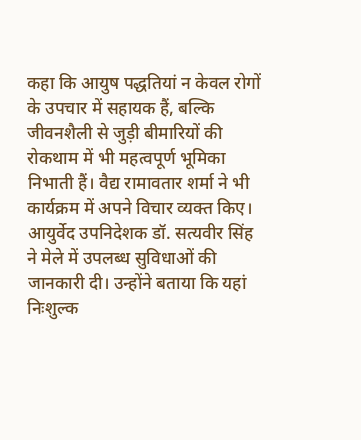कहा कि आयुष पद्धतियां न केवल रोगों के उपचार में सहायक हैं, बल्कि जीवनशैली से जुड़ी बीमारियों की रोकथाम में भी महत्वपूर्ण भूमिका निभाती हैं। वैद्य रामावतार शर्मा ने भी कार्यक्रम में अपने विचार व्यक्त किए। आयुर्वेद उपनिदेशक डॉ. सत्यवीर सिंह ने मेले में उपलब्ध सुविधाओं की जानकारी दी। उन्होंने बताया कि यहां निःशुल्क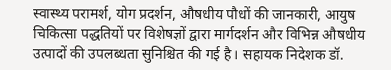स्वास्थ्य परामर्श, योग प्रदर्शन, औषधीय पौधों की जानकारी, आयुष चिकित्सा पद्धतियों पर विशेषज्ञों द्वारा मार्गदर्शन और विभिन्न औषधीय उत्पादों की उपलब्धता सुनिश्चित की गई है। सहायक निदेशक डॉ.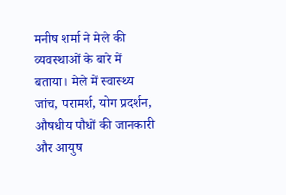मनीष शर्मा ने मेले की व्यवस्थाओं के बारे में बताया। मेले में स्वास्थ्य जांच, परामर्श, योग प्रदर्शन, औषधीय पौधों की जानकारी और आयुष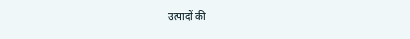उत्पादों की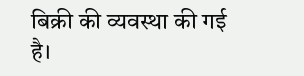बिक्री की व्यवस्था की गई है।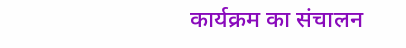कार्यक्रम का संचालन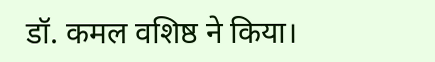डॉ. कमल वशिष्ठ ने किया।